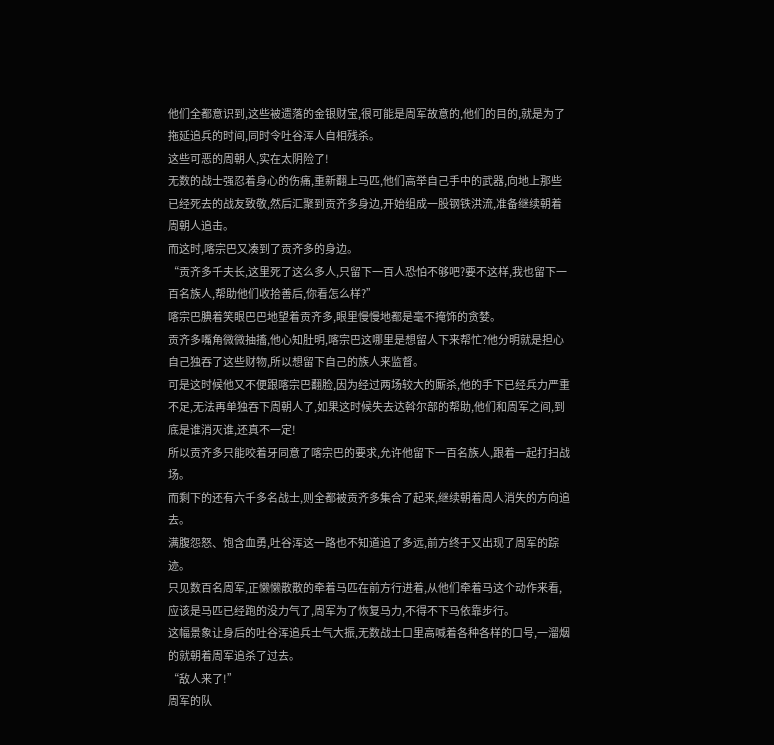他们全都意识到,这些被遗落的金银财宝,很可能是周军故意的,他们的目的,就是为了拖延追兵的时间,同时令吐谷浑人自相残杀。
这些可恶的周朝人,实在太阴险了!
无数的战士强忍着身心的伤痛,重新翻上马匹,他们高举自己手中的武器,向地上那些已经死去的战友致敬,然后汇聚到贡齐多身边,开始组成一股钢铁洪流,准备继续朝着周朝人追击。
而这时,喀宗巴又凑到了贡齐多的身边。
“贡齐多千夫长,这里死了这么多人,只留下一百人恐怕不够吧?要不这样,我也留下一百名族人,帮助他们收拾善后,你看怎么样?”
喀宗巴腆着笑眼巴巴地望着贡齐多,眼里慢慢地都是毫不掩饰的贪婪。
贡齐多嘴角微微抽搐,他心知肚明,喀宗巴这哪里是想留人下来帮忙?他分明就是担心自己独吞了这些财物,所以想留下自己的族人来监督。
可是这时候他又不便跟喀宗巴翻脸,因为经过两场较大的厮杀,他的手下已经兵力严重不足,无法再单独吞下周朝人了,如果这时候失去达斡尔部的帮助,他们和周军之间,到底是谁消灭谁,还真不一定!
所以贡齐多只能咬着牙同意了喀宗巴的要求,允许他留下一百名族人,跟着一起打扫战场。
而剩下的还有六千多名战士,则全都被贡齐多集合了起来,继续朝着周人消失的方向追去。
满腹怨怒、饱含血勇,吐谷浑这一路也不知道追了多远,前方终于又出现了周军的踪迹。
只见数百名周军,正懒懒散散的牵着马匹在前方行进着,从他们牵着马这个动作来看,应该是马匹已经跑的没力气了,周军为了恢复马力,不得不下马依靠步行。
这幅景象让身后的吐谷浑追兵士气大振,无数战士口里高喊着各种各样的口号,一溜烟的就朝着周军追杀了过去。
“敌人来了!”
周军的队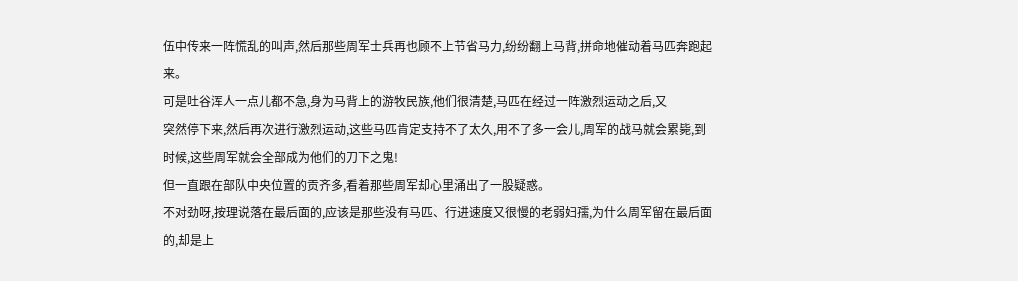伍中传来一阵慌乱的叫声,然后那些周军士兵再也顾不上节省马力,纷纷翻上马背,拼命地催动着马匹奔跑起来。
可是吐谷浑人一点儿都不急,身为马背上的游牧民族,他们很清楚,马匹在经过一阵激烈运动之后,又
突然停下来,然后再次进行激烈运动,这些马匹肯定支持不了太久,用不了多一会儿,周军的战马就会累毙,到时候,这些周军就会全部成为他们的刀下之鬼!
但一直跟在部队中央位置的贡齐多,看着那些周军却心里涌出了一股疑惑。
不对劲呀,按理说落在最后面的,应该是那些没有马匹、行进速度又很慢的老弱妇孺,为什么周军留在最后面的,却是上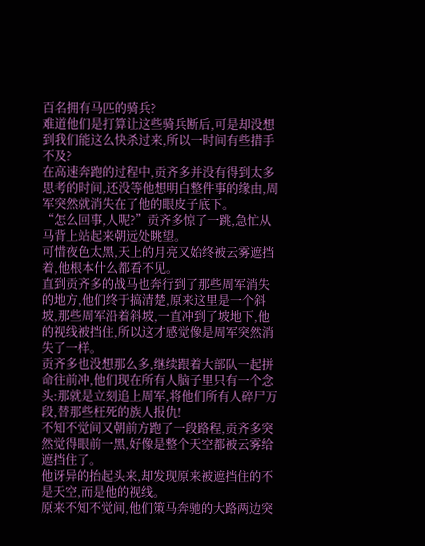百名拥有马匹的骑兵?
难道他们是打算让这些骑兵断后,可是却没想到我们能这么快杀过来,所以一时间有些措手不及?
在高速奔跑的过程中,贡齐多并没有得到太多思考的时间,还没等他想明白整件事的缘由,周军突然就消失在了他的眼皮子底下。
“怎么回事,人呢?”贡齐多惊了一跳,急忙从马背上站起来朝远处眺望。
可惜夜色太黑,天上的月亮又始终被云雾遮挡着,他根本什么都看不见。
直到贡齐多的战马也奔行到了那些周军消失的地方,他们终于搞清楚,原来这里是一个斜坡,那些周军沿着斜坡,一直冲到了坡地下,他的视线被挡住,所以这才感觉像是周军突然消失了一样。
贡齐多也没想那么多,继续跟着大部队一起拼命往前冲,他们现在所有人脑子里只有一个念头:那就是立刻追上周军,将他们所有人碎尸万段,替那些枉死的族人报仇!
不知不觉间又朝前方跑了一段路程,贡齐多突然觉得眼前一黑,好像是整个天空都被云雾给遮挡住了。
他讶异的抬起头来,却发现原来被遮挡住的不是天空,而是他的视线。
原来不知不觉间,他们策马奔驰的大路两边突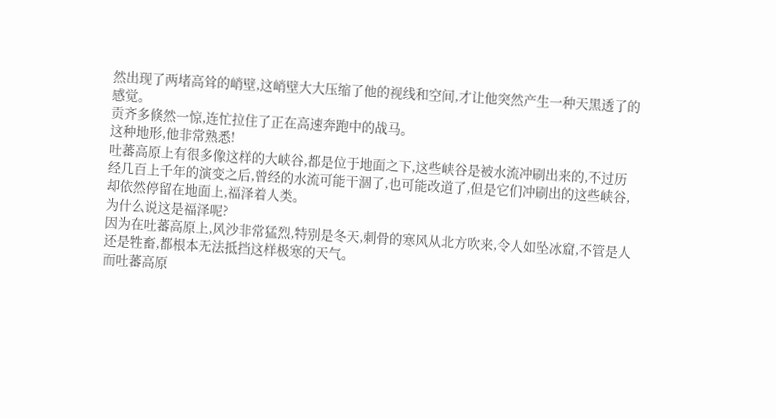然出现了两堵高耸的峭壁,这峭壁大大压缩了他的视线和空间,才让他突然产生一种天黑透了的感觉。
贡齐多倏然一惊,连忙拉住了正在高速奔跑中的战马。
这种地形,他非常熟悉!
吐蕃高原上有很多像这样的大峡谷,都是位于地面之下,这些峡谷是被水流冲刷出来的,不过历经几百上千年的演变之后,曾经的水流可能干涸了,也可能改道了,但是它们冲刷出的这些峡谷,却依然停留在地面上,福泽着人类。
为什么说这是福泽呢?
因为在吐蕃高原上,风沙非常猛烈,特别是冬天,刺骨的寒风从北方吹来,令人如坠冰窟,不管是人还是牲畜,都根本无法抵挡这样极寒的天气。
而吐蕃高原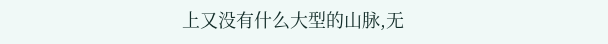上又没有什么大型的山脉,无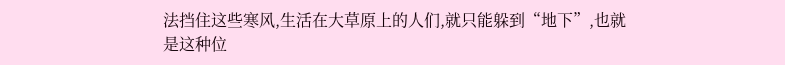法挡住这些寒风,生活在大草原上的人们,就只能躲到“地下”,也就是这种位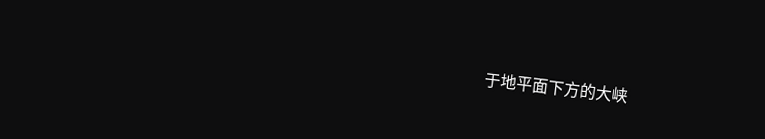于地平面下方的大峡